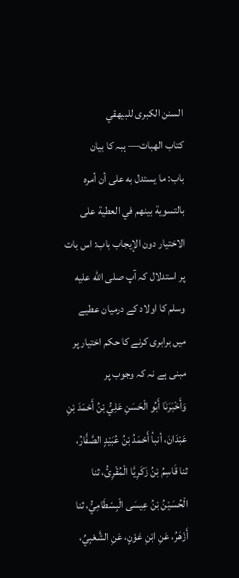السنن الكبرى للبيهقي
كتاب الهبات— ہبہ کا بیان
باب: ما يستدل به على أن أمره بالتسوية بينهم في العطية على الاختيار دون الإيجاب باب: اس بات پر استدلال کہ آپ صلى الله عليه وسلم کا اولاد کے درمیان عطیے میں برابری کرنے کا حکم اختیار پر مبنی ہے نہ کہ وجوب پر
وَأَخْبَرَنَا أَبُو الْحَسَنِ عَلِيُّ بْنُ أَحْمَدَ بْنِ عَبْدَانَ، أنبأ أَحْمَدُ بْنُ عُبَيْدٍ الصَّفَّارُ، ثنا قَاسِمُ بْنُ زَكَرِيَّا الْمُقْرِئُ، ثنا الْحُسَيْنُ بْنُ عِيسَى الْبِسْطَامِيُّ، ثنا أَزْهَرُ، عَنِ ابْنِ عَوْنٍ، عَنِ الشَّعْبِيِّ،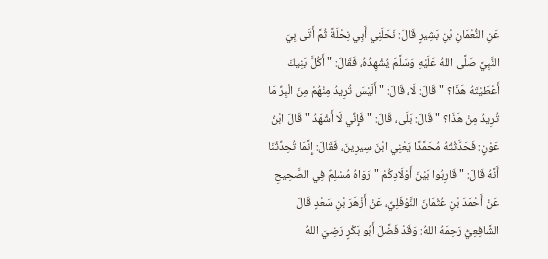عَنِ النُّعْمَانِ بْنِ بَشِيرٍ قَالَ: نَحَلَنِي أَبِي نِحْلَةً ثُمَّ أَتَى بِيَ النَّبِيَّ صَلَّى اللهُ عَلَيْهِ وَسَلَّمَ يُشْهِدُهُ، فَقَالَ: " أَكُلَّ بَنِيكَ أَعْطَيْتَهُ هَذَا؟ " قَالَ: لَا، قَالَ: " أَلَيْسَ تُرِيدُ مِنْهُمْ مِنَ الْبِرِّ مَا تُرِيدُ مِنْ هَذَا؟ " قَالَ: بَلَى، قَالَ: " فَإِنِّي لَا أَشْهَدُ " قَالَ ابْنُ عَوْنٍ: فَحَدَّثْتُهُ مُحَمَّدًا يَعْنِي ابْنَ سِيرِينَ، فَقَالَ: إِنَّمَا تُحِدِّثْنَا أَنَّهُ قَالَ: " قَارِبُوا بَيْنَ أَوْلَادِكُمْ " رَوَاهُ مُسْلِمٌ فِي الصَّحِيحِ عَنْ أَحْمَدَ بْنِ عُثْمَانَ النَّوْفَلِيِّ، عَنْ أَزْهَرَ بْنِ سَعْدٍ قَالَ الشَّافِعِيُّ رَحِمَهُ اللهُ: وَقَدْ فَضَّلَ أَبُو بَكْرٍ رَضِيَ اللهُ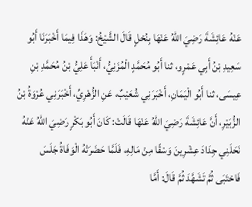عَنْهُ عَائِشَةَ رَضِيَ اللهُ عَنْهَا بِنُحْلٍ قَالَ الشَّيْخُ: وَهَذَا فِيمَا أَخْبَرَنَا أَبُو سَعِيدِ بْنُ أَبِي عَمْرٍو، ثنا أَبُو مُحَمَّدٍ الْمُزَنِيُّ، أَنْبَأَ عَلِيُّ بْنُ مُحَمَّدِ بْنِ عِيسَى، ثنا أَبُو الْيَمَانِ، أَخْبَرَنِي شُعَيْبٌ، عَنِ الزُّهْرِيِّ، أَخْبَرَنِي عُرْوَةُ بْنُ الزُّبَيْرِ، أَنَّ عَائِشَةَ رَضِيَ اللهُ عَنْهَا قَالَتْ: كَانَ أَبُو بَكْرٍ رَضِيَ اللهُ عَنْهُ نَحَلَنِي جِدَادَ عِشْرِينَ وَسْقًا مِنْ مَالِهِ، فَلَمَّا حَضَرَتْهُ الْوَفَاةُ جَلَسَ فَاحْتَبَى ثُمَّ تَشَهَّدَ ثُمَّ قَالَ: أَمَّا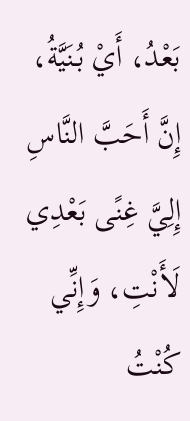بَعْدُ، أَيْ بُنَيَّةُ، إِنَّ أَحَبَّ النَّاسِ إِلِيَّ غِنًى بَعْدِي لَأَنْتِ، وَإِنِّي كُنْتُ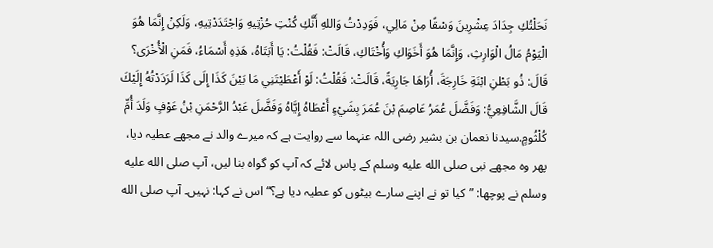نَحَلْتُكِ جِدَادَ عِشْرِينَ وَسْقًا مِنْ مَالِي، فَوَدِدْتُ وَاللهِ أَنَّكِ كُنْتِ حُزْتِيهِ وَاجْتَدَدْتِيهِ، وَلَكِنْ إِنَّمَا هُوَ الْيَوْمُ مَالُ الْوَارِثِ، وَإِنَّمَا هُوَ أَخَوَاكِ وَأُخْتَاكِ، قَالَتْ: فَقُلْتُ: يَا أَبَتَاهُ، هَذِهِ أَسْمَاءُ، فَمَنِ الْأُخْرَى؟ قَالَ: ذُو بَطْنِ ابْنَةِ خَارِجَةَ، أُرَاهَا جَارِيَةً، قَالَتْ: فَقُلْتُ: لَوْ أَعْطَيْتَنِي مَا بَيْنَ كَذَا إِلَى كَذَا لَرَدَدْتُهُ إِلَيْكَ قَالَ الشَّافِعِيُّ: وَفَضَّلَ عُمَرُ عَاصِمَ بْنَ عُمَرَ بِشَيْءٍ أَعْطَاهُ إِيَّاهُ وَفَضَّلَ عَبْدُ الرَّحْمَنِ بْنُ عَوْفٍ وَلَدَ أُمِّ كُلْثُومٍ.سیدنا نعمان بن بشیر رضی اللہ عنہما سے روایت ہے کہ میرے والد نے مجھے عطیہ دیا، پھر وہ مجھے نبی صلى الله عليه وسلم کے پاس لائے کہ آپ کو گواہ بنا لیں، آپ صلى الله عليه وسلم نے پوچھا: ”کیا تو نے اپنے سارے بیٹوں کو عطیہ دیا ہے؟“ اس نے کہا: نہیں۔ آپ صلى الله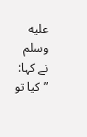عليه وسلم نے کہا: ”کیا تو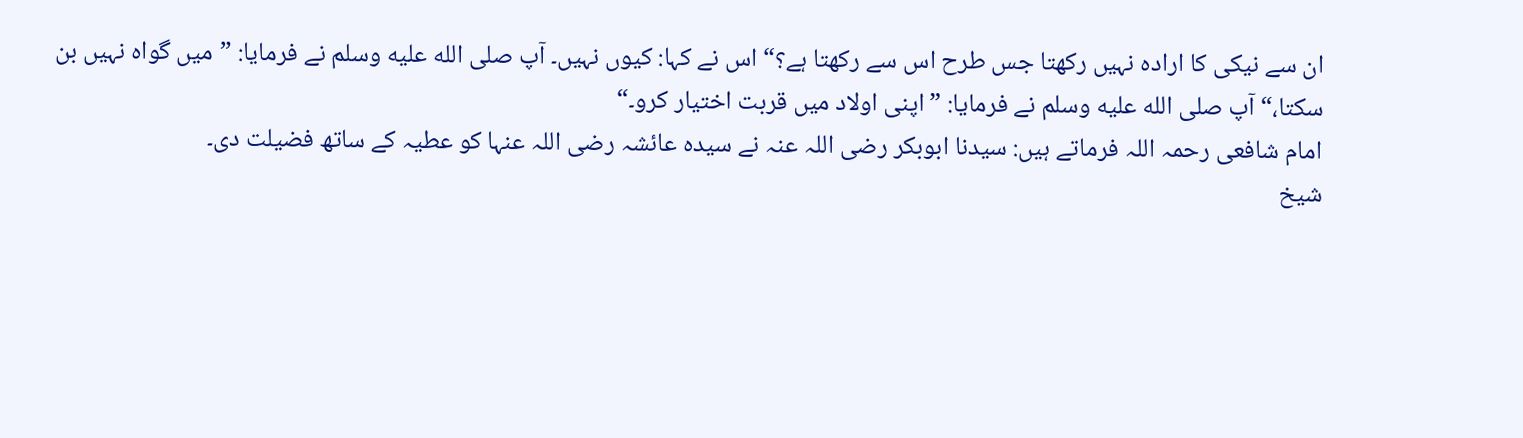ان سے نیکی کا ارادہ نہیں رکھتا جس طرح اس سے رکھتا ہے؟“ اس نے کہا: کیوں نہیں۔ آپ صلى الله عليه وسلم نے فرمایا: ”میں گواہ نہیں بن سکتا،“ آپ صلى الله عليه وسلم نے فرمایا: ”اپنی اولاد میں قربت اختیار کرو۔“
امام شافعی رحمہ اللہ فرماتے ہیں: سیدنا ابوبکر رضی اللہ عنہ نے سیدہ عائشہ رضی اللہ عنہا کو عطیہ کے ساتھ فضیلت دی۔
شیخ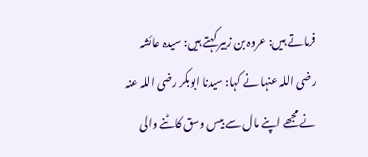فرماتے ہیں: عروہ بن زبیر کہتے ہیں: سیدہ عائشہ رضی اللہ عنہا نے کہا: سیدنا ابوبکر رضی اللہ عنہ نے مجھے اپنے مال سے بیس وسق کاٹنے والی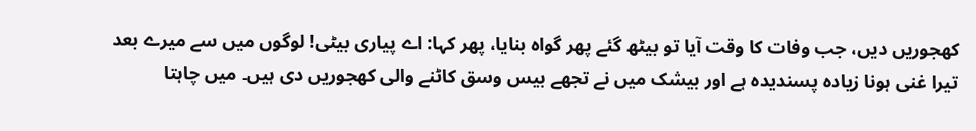کھجوریں دیں، جب وفات کا وقت آیا تو بیٹھ گئے پھر گواہ بنایا، پھر کہا: اے پیاری بیٹی! لوگوں میں سے میرے بعد تیرا غنی ہونا زیادہ پسندیدہ ہے اور بیشک میں نے تجھے بیس وسق کاٹنے والی کھجوریں دی ہیں۔ میں چاہتا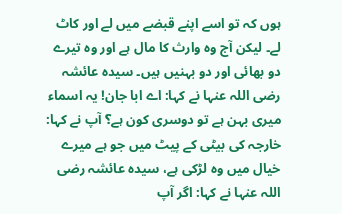ہوں کہ تو اسے اپنے قبضے میں لے اور کاٹ لے۔ لیکن آج وہ وارث کا مال ہے اور وہ تیرے دو بھائی اور دو بہنیں ہیں۔ سیدہ عائشہ رضی اللہ عنہا نے کہا: اے ابا جان! یہ اسماء میری بہن ہے تو دوسری کون ہے؟ آپ نے کہا: خارجہ کی بیٹی کے پیٹ میں جو ہے میرے خیال میں وہ لڑکی ہے، سیدہ عائشہ رضی اللہ عنہا نے کہا: اگر آپ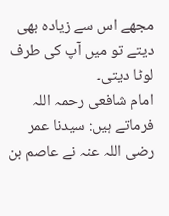مجھے اس سے زیادہ بھی دیتے تو میں آپ کی طرف لوٹا دیتی۔
امام شافعی رحمہ اللہ فرماتے ہیں: سیدنا عمر رضی اللہ عنہ نے عاصم بن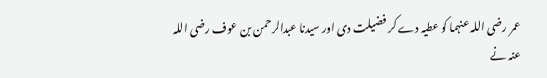عمر رضی اللہ عنہما کو عطیہ دے کر فضیلت دی اور سیدنا عبدالرحمن بن عوف رضی اللہ عنہ نے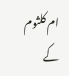ام کلثوم کے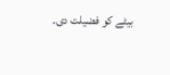بیٹے کو فضیلت دی۔